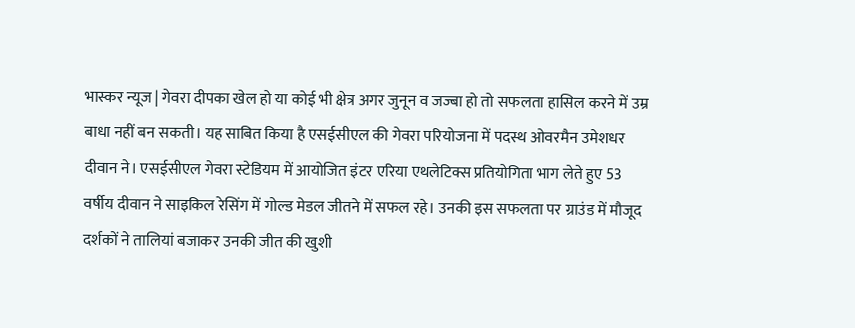भास्कर न्यूज | गेवरा दीपका खेल हो या कोई भी क्षेत्र अगर जुनून व जज्बा हो तो सफलता हासिल करने में उम्र बाधा नहीं बन सकती। यह साबित किया है एसईसीएल की गेवरा परियोजना में पदस्थ ओवरमैन उमेशधर दीवान ने। एसईसीएल गेवरा स्टेडियम में आयोजित इंटर एरिया एथलेटिक्स प्रतियोगिता भाग लेते हुए 53 वर्षीय दीवान ने साइकिल रेसिंग में गोल्ड मेडल जीतने में सफल रहे। उनकी इस सफलता पर ग्राउंड में मौजूद दर्शकों ने तालियां बजाकर उनकी जीत की खुशी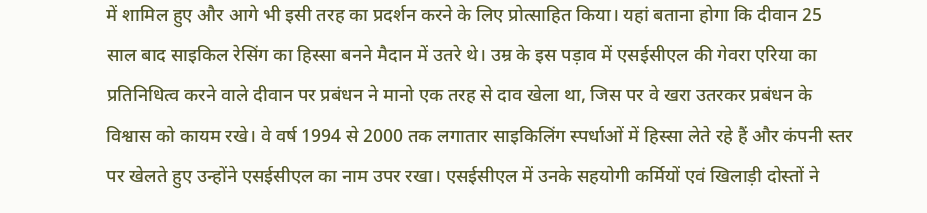में शामिल हुए और आगे भी इसी तरह का प्रदर्शन करने के लिए प्रोत्साहित किया। यहां बताना होगा कि दीवान 25 साल बाद साइकिल रेसिंग का हिस्सा बनने मैदान में उतरे थे। उम्र के इस पड़ाव में एसईसीएल की गेवरा एरिया का प्रतिनिधित्व करने वाले दीवान पर प्रबंधन ने मानो एक तरह से दाव खेला था, जिस पर वे खरा उतरकर प्रबंधन के विश्वास को कायम रखे। वे वर्ष 1994 से 2000 तक लगातार साइकिलिंग स्पर्धाओं में हिस्सा लेते रहे हैं और कंपनी स्तर पर खेलते हुए उन्होंने एसईसीएल का नाम उपर रखा। एसईसीएल में उनके सहयोगी कर्मियों एवं खिलाड़ी दोस्तों ने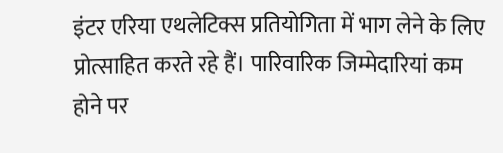इंटर एरिया एथलेटिक्स प्रतियोगिता में भाग लेने के लिए प्रोत्साहित करते रहे हैं। पारिवारिक जिम्मेदारियां कम होने पर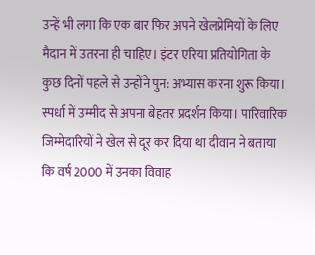उन्हें भी लगा कि एक बार फिर अपने खेलप्रेमियों के लिए मैदान में उतरना ही चाहिए। इंटर एरिया प्रतियोगिता के कुछ दिनों पहले से उन्होंने पुन: अभ्यास करना शुरू किया। स्पर्धा में उम्मीद से अपना बेहतर प्रदर्शन किया। पारिवारिक जिम्मेदारियों ने खेल से दूर कर दिया था दीवान ने बताया कि वर्ष 2000 में उनका विवाह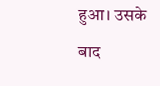हुआ। उसके बाद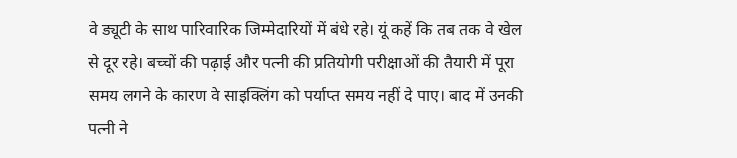वे ड्यूटी के साथ पारिवारिक जिम्मेदारियों में बंधे रहे। यूं कहें कि तब तक वे खेल से दूर रहे। बच्चों की पढ़ाई और पत्नी की प्रतियोगी परीक्षाओं की तैयारी में पूरा समय लगने के कारण वे साइक्लिंग को पर्याप्त समय नहीं दे पाए। बाद में उनकी पत्नी ने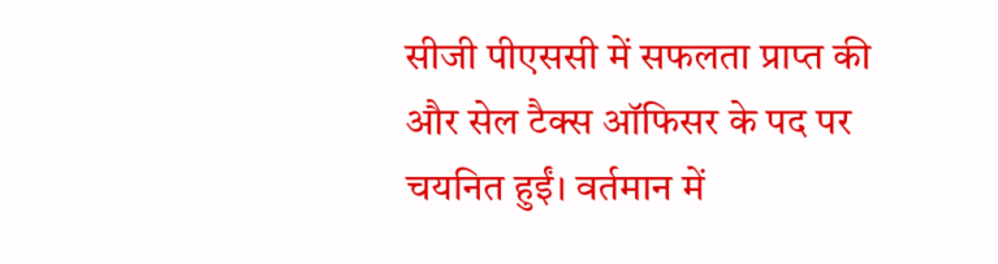सीजी पीएससी में सफलता प्राप्त की और सेल टैक्स ऑफिसर के पद पर चयनित हुईं। वर्तमान में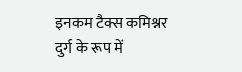इनकम टैक्स कमिश्नर दुर्ग के रूप में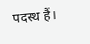पदस्थ हैं।